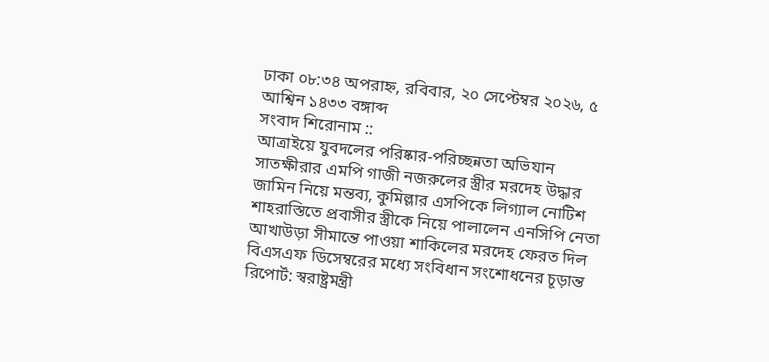ঢাকা ০৮:৩৪ অপরাহ্ন, রবিবার, ২০ সেপ্টেম্বর ২০২৬, ৫ আশ্বিন ১৪৩৩ বঙ্গাব্দ
সংবাদ শিরোনাম ::
আত্রাইয়ে যুবদলের পরিষ্কার-পরিচ্ছন্নতা অভিযান সাতক্ষীরার এমপি গাজী নজরুলের স্ত্রীর মরদেহ উদ্ধার জামিন নিয়ে মন্তব্য, কুমিল্লার এসপিকে লিগ্যাল নোটিশ শাহরাস্তিতে প্রবাসীর স্ত্রীকে নিয়ে পালালেন এনসিপি নেতা আখাউড়া সীমান্তে পাওয়া শাকিলের মরদেহ ফেরত দিল বিএসএফ ডিসেম্বরের মধ্যে সংবিধান সংশোধনের চূড়ান্ত রিপোর্ট: স্বরাষ্ট্রমন্ত্রী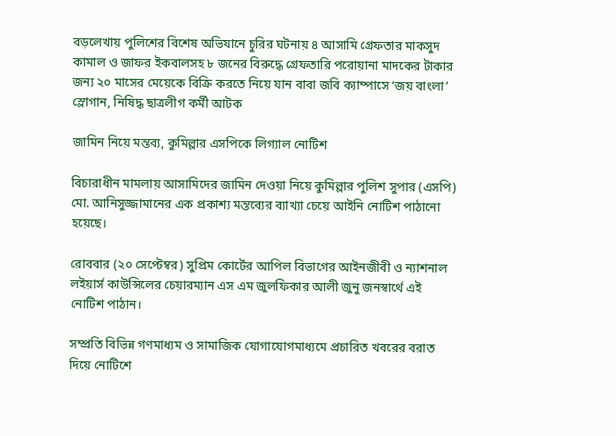বড়লেখায় পুলিশের বিশেষ অভিযানে চুরির ঘটনায় ৪ আসামি গ্রেফতার মাকসুদ কামাল ও জাফর ইকবালসহ ৮ জনের বিরুদ্ধে গ্রেফতারি পরোয়ানা মাদকের টাকার জন্য ২০ মাসের মেয়েকে বিক্রি করতে নিয়ে যান বাবা জবি ক্যাম্পাসে ‘জয় বাংলা’ স্লোগান, নিষিদ্ধ ছাত্রলীগ কর্মী আটক

জামিন নিয়ে মন্তব্য, কুমিল্লার এসপিকে লিগ্যাল নোটিশ

বিচারাধীন মামলায় আসামিদের জামিন দেওয়া নিয়ে কুমিল্লার পুলিশ সুপার (এসপি) মো. আনিসুজ্জামানের এক প্রকাশ্য মন্তব্যের ব্যাখ্যা চেয়ে আইনি নোটিশ পাঠানো হয়েছে।

রোববার (২০ সেপ্টেম্বর) সুপ্রিম কোর্টের আপিল বিভাগের আইনজীবী ও ন্যাশনাল লইয়ার্স কাউন্সিলের চেয়ারম্যান এস এম জুলফিকার আলী জুনু জনস্বার্থে এই নোটিশ পাঠান।

সম্প্রতি বিভিন্ন গণমাধ্যম ও সামাজিক যোগাযোগমাধ্যমে প্রচারিত খবরের বরাত দিয়ে নোটিশে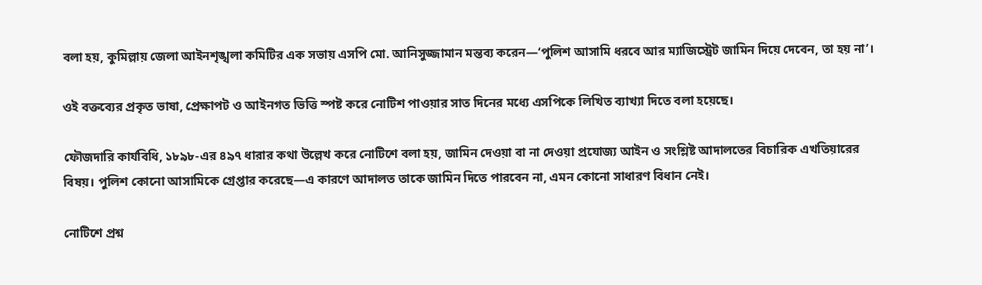বলা হয়, কুমিল্লায় জেলা আইনশৃঙ্খলা কমিটির এক সভায় এসপি মো. আনিসুজ্জামান মন্তব্য করেন—‘পুলিশ আসামি ধরবে আর ম্যাজিস্ট্রেট জামিন দিয়ে দেবেন, তা হয় না’।

ওই বক্তব্যের প্রকৃত ভাষা, প্রেক্ষাপট ও আইনগত ভিত্তি স্পষ্ট করে নোটিশ পাওয়ার সাত দিনের মধ্যে এসপিকে লিখিত ব্যাখ্যা দিতে বলা হয়েছে।

ফৌজদারি কার্যবিধি, ১৮৯৮-এর ৪৯৭ ধারার কথা উল্লেখ করে নোটিশে বলা হয়, জামিন দেওয়া বা না দেওয়া প্রযোজ্য আইন ও সংশ্লিষ্ট আদালতের বিচারিক এখতিয়ারের বিষয়। পুলিশ কোনো আসামিকে গ্রেপ্তার করেছে—এ কারণে আদালত তাকে জামিন দিতে পারবেন না, এমন কোনো সাধারণ বিধান নেই।

নোটিশে প্রশ্ন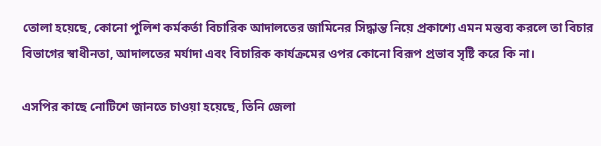তোলা হয়েছে, কোনো পুলিশ কর্মকর্তা বিচারিক আদালতের জামিনের সিদ্ধান্ত নিয়ে প্রকাশ্যে এমন মন্তব্য করলে তা বিচার বিভাগের স্বাধীনতা, আদালতের মর্যাদা এবং বিচারিক কার্যক্রমের ওপর কোনো বিরূপ প্রভাব সৃষ্টি করে কি না।

এসপির কাছে নোটিশে জানতে চাওয়া হয়েছে, তিনি জেলা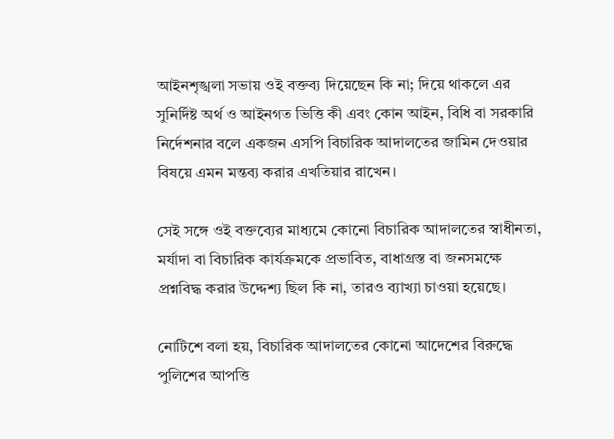আইনশৃঙ্খলা সভায় ওই বক্তব্য দিয়েছেন কি না; দিয়ে থাকলে এর সুনির্দিষ্ট অর্থ ও আইনগত ভিত্তি কী এবং কোন আইন, বিধি বা সরকারি নির্দেশনার বলে একজন এসপি বিচারিক আদালতের জামিন দেওয়ার বিষয়ে এমন মন্তব্য করার এখতিয়ার রাখেন।

সেই সঙ্গে ওই বক্তব্যের মাধ্যমে কোনো বিচারিক আদালতের স্বাধীনতা, মর্যাদা বা বিচারিক কার্যক্রমকে প্রভাবিত, বাধাগ্রস্ত বা জনসমক্ষে প্রশ্নবিদ্ধ করার উদ্দেশ্য ছিল কি না, তারও ব্যাখ্যা চাওয়া হয়েছে।

নোটিশে বলা হয়, বিচারিক আদালতের কোনো আদেশের বিরুদ্ধে পুলিশের আপত্তি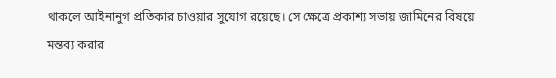থাকলে আইনানুগ প্রতিকার চাওয়ার সুযোগ রয়েছে। সে ক্ষেত্রে প্রকাশ্য সভায় জামিনের বিষয়ে মন্তব্য করার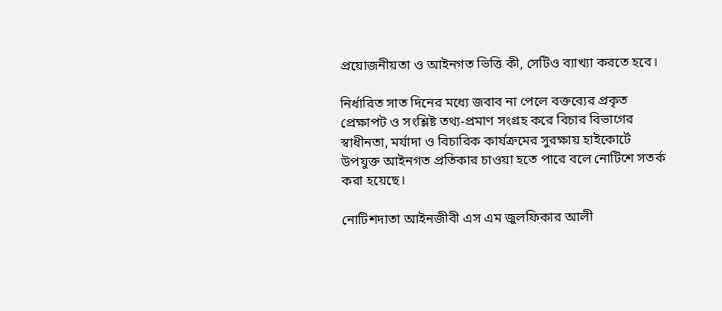প্রয়োজনীয়তা ও আইনগত ভিত্তি কী, সেটিও ব্যাখ্যা করতে হবে।

নির্ধারিত সাত দিনের মধ্যে জবাব না পেলে বক্তব্যের প্রকৃত প্রেক্ষাপট ও সংশ্লিষ্ট তথ্য-প্রমাণ সংগ্রহ করে বিচার বিভাগের স্বাধীনতা, মর্যাদা ও বিচারিক কার্যক্রমের সুরক্ষায় হাইকোর্টে উপযুক্ত আইনগত প্রতিকার চাওয়া হতে পারে বলে নোটিশে সতর্ক করা হয়েছে।

নোটিশদাতা আইনজীবী এস এম জুলফিকার আলী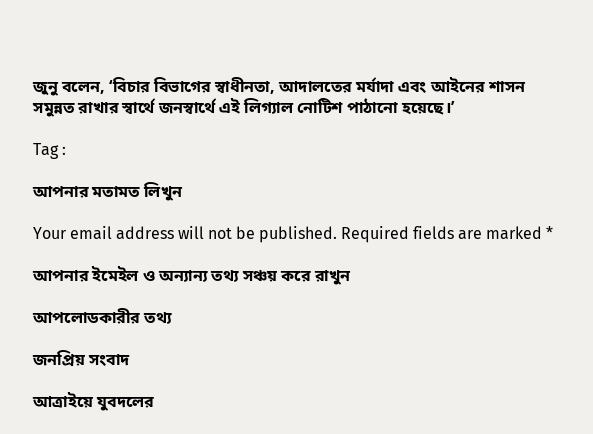জুনু বলেন, ‘বিচার বিভাগের স্বাধীনতা, আদালতের মর্যাদা এবং আইনের শাসন সমুন্নত রাখার স্বার্থে জনস্বার্থে এই লিগ্যাল নোটিশ পাঠানো হয়েছে।’

Tag :

আপনার মতামত লিখুন

Your email address will not be published. Required fields are marked *

আপনার ইমেইল ও অন্যান্য তথ্য সঞ্চয় করে রাখুন

আপলোডকারীর তথ্য

জনপ্রিয় সংবাদ

আত্রাইয়ে যুবদলের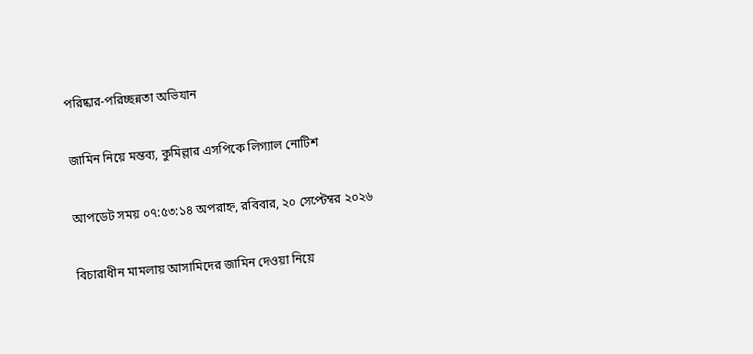পরিষ্কার-পরিচ্ছন্নতা অভিযান

জামিন নিয়ে মন্তব্য, কুমিল্লার এসপিকে লিগ্যাল নোটিশ

আপডেট সময় ০৭:৫৩:১৪ অপরাহ্ন, রবিবার, ২০ সেপ্টেম্বর ২০২৬

বিচারাধীন মামলায় আসামিদের জামিন দেওয়া নিয়ে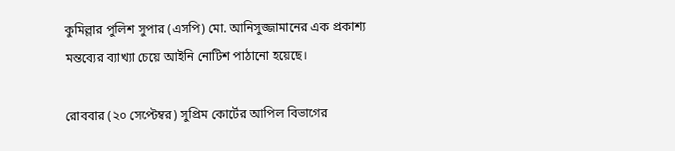কুমিল্লার পুলিশ সুপার (এসপি) মো. আনিসুজ্জামানের এক প্রকাশ্য মন্তব্যের ব্যাখ্যা চেয়ে আইনি নোটিশ পাঠানো হয়েছে।

রোববার (২০ সেপ্টেম্বর) সুপ্রিম কোর্টের আপিল বিভাগের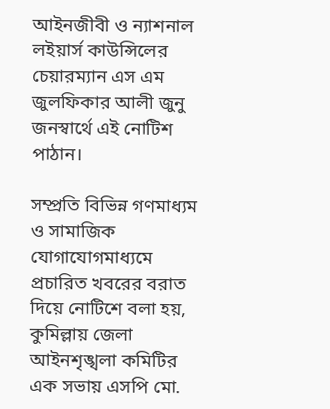আইনজীবী ও ন্যাশনাল লইয়ার্স কাউন্সিলের চেয়ারম্যান এস এম জুলফিকার আলী জুনু জনস্বার্থে এই নোটিশ পাঠান।

সম্প্রতি বিভিন্ন গণমাধ্যম ও সামাজিক যোগাযোগমাধ্যমে প্রচারিত খবরের বরাত দিয়ে নোটিশে বলা হয়, কুমিল্লায় জেলা আইনশৃঙ্খলা কমিটির এক সভায় এসপি মো.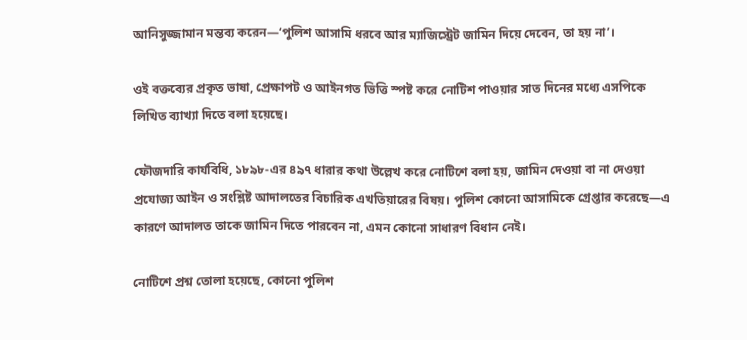আনিসুজ্জামান মন্তব্য করেন—‘পুলিশ আসামি ধরবে আর ম্যাজিস্ট্রেট জামিন দিয়ে দেবেন, তা হয় না’।

ওই বক্তব্যের প্রকৃত ভাষা, প্রেক্ষাপট ও আইনগত ভিত্তি স্পষ্ট করে নোটিশ পাওয়ার সাত দিনের মধ্যে এসপিকে লিখিত ব্যাখ্যা দিতে বলা হয়েছে।

ফৌজদারি কার্যবিধি, ১৮৯৮-এর ৪৯৭ ধারার কথা উল্লেখ করে নোটিশে বলা হয়, জামিন দেওয়া বা না দেওয়া প্রযোজ্য আইন ও সংশ্লিষ্ট আদালতের বিচারিক এখতিয়ারের বিষয়। পুলিশ কোনো আসামিকে গ্রেপ্তার করেছে—এ কারণে আদালত তাকে জামিন দিতে পারবেন না, এমন কোনো সাধারণ বিধান নেই।

নোটিশে প্রশ্ন তোলা হয়েছে, কোনো পুলিশ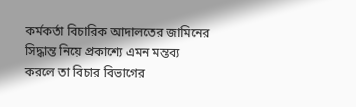কর্মকর্তা বিচারিক আদালতের জামিনের সিদ্ধান্ত নিয়ে প্রকাশ্যে এমন মন্তব্য করলে তা বিচার বিভাগের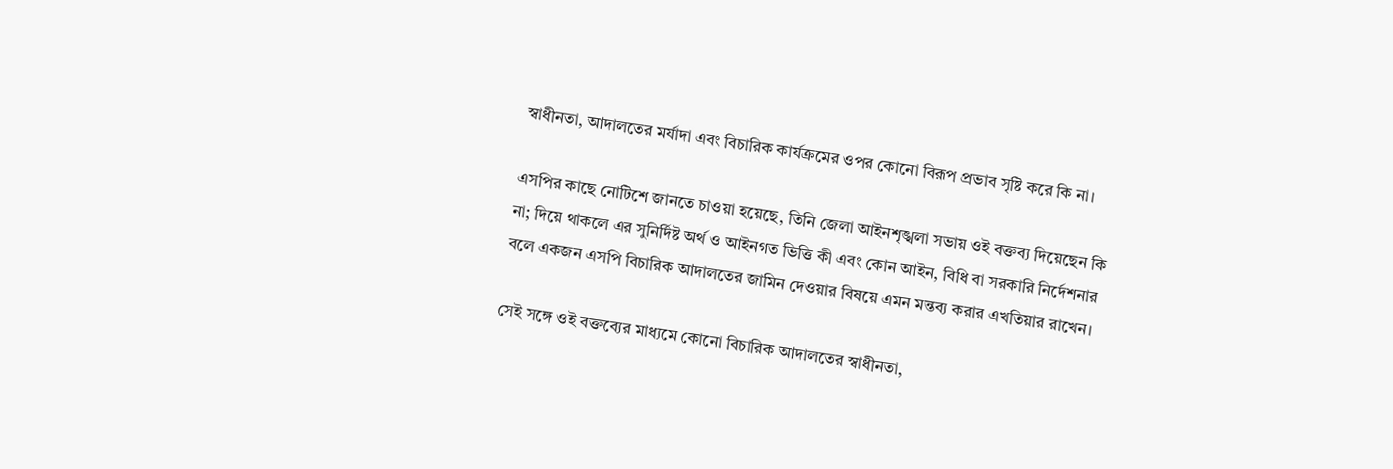স্বাধীনতা, আদালতের মর্যাদা এবং বিচারিক কার্যক্রমের ওপর কোনো বিরূপ প্রভাব সৃষ্টি করে কি না।

এসপির কাছে নোটিশে জানতে চাওয়া হয়েছে, তিনি জেলা আইনশৃঙ্খলা সভায় ওই বক্তব্য দিয়েছেন কি না; দিয়ে থাকলে এর সুনির্দিষ্ট অর্থ ও আইনগত ভিত্তি কী এবং কোন আইন, বিধি বা সরকারি নির্দেশনার বলে একজন এসপি বিচারিক আদালতের জামিন দেওয়ার বিষয়ে এমন মন্তব্য করার এখতিয়ার রাখেন।

সেই সঙ্গে ওই বক্তব্যের মাধ্যমে কোনো বিচারিক আদালতের স্বাধীনতা,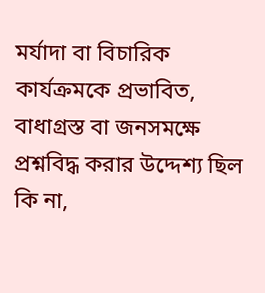মর্যাদা বা বিচারিক কার্যক্রমকে প্রভাবিত, বাধাগ্রস্ত বা জনসমক্ষে প্রশ্নবিদ্ধ করার উদ্দেশ্য ছিল কি না,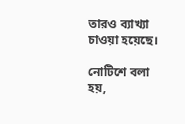তারও ব্যাখ্যা চাওয়া হয়েছে।

নোটিশে বলা হয়,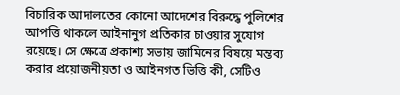বিচারিক আদালতের কোনো আদেশের বিরুদ্ধে পুলিশের আপত্তি থাকলে আইনানুগ প্রতিকার চাওয়ার সুযোগ রয়েছে। সে ক্ষেত্রে প্রকাশ্য সভায় জামিনের বিষয়ে মন্তব্য করার প্রয়োজনীয়তা ও আইনগত ভিত্তি কী, সেটিও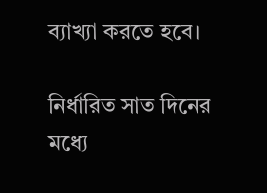ব্যাখ্যা করতে হবে।

নির্ধারিত সাত দিনের মধ্যে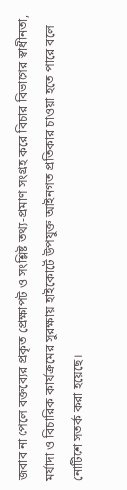জবাব না পেলে বক্তব্যের প্রকৃত প্রেক্ষাপট ও সংশ্লিষ্ট তথ্য-প্রমাণ সংগ্রহ করে বিচার বিভাগের স্বাধীনতা, মর্যাদা ও বিচারিক কার্যক্রমের সুরক্ষায় হাইকোর্টে উপযুক্ত আইনগত প্রতিকার চাওয়া হতে পারে বলে নোটিশে সতর্ক করা হয়েছে।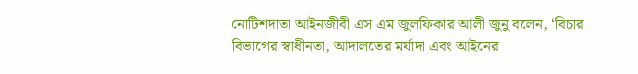নোটিশদাতা আইনজীবী এস এম জুলফিকার আলী জুনু বলেন, ‘বিচার বিভাগের স্বাধীনতা, আদালতের মর্যাদা এবং আইনের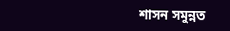শাসন সমুন্নত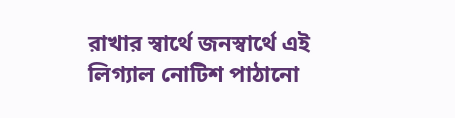রাখার স্বার্থে জনস্বার্থে এই লিগ্যাল নোটিশ পাঠানো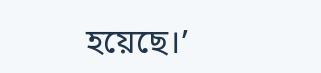হয়েছে।’